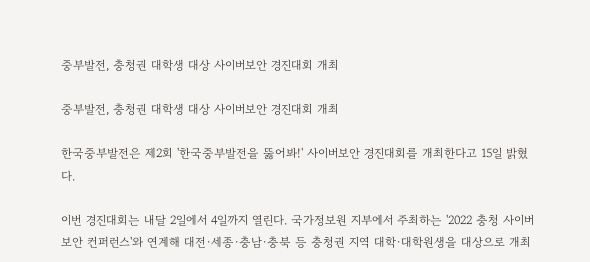중부발전, 충청권 대학생 대상 사이버보안 경진대회 개최

중부발전, 충청권 대학생 대상 사이버보안 경진대회 개최

한국중부발전은 제2회 '한국중부발전을 뚫어봐!' 사이버보안 경진대회를 개최한다고 15일 밝혔다.

이번 경진대회는 내달 2일에서 4일까지 열린다. 국가정보원 지부에서 주최하는 '2022 충청 사이버보안 컨퍼런스'와 연계해 대전·세종·충남·충북 등 충청권 지역 대학·대학원생을 대상으로 개최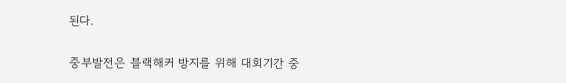된다.

중부발전은 블랙해커 방지를 위해 대회기간 중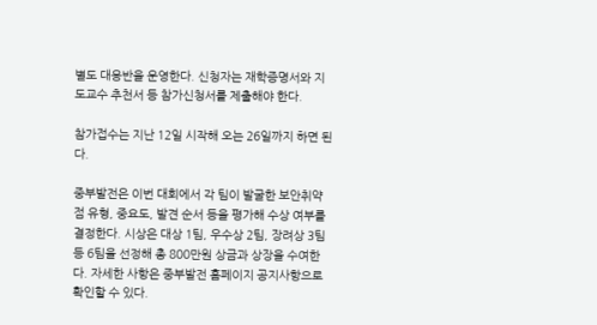별도 대응반을 운영한다. 신청자는 재학증명서와 지도교수 추천서 등 참가신청서를 제출해야 한다.

참가접수는 지난 12일 시작해 오는 26일까지 하면 된다.

중부발전은 이번 대회에서 각 팀이 발굴한 보안취약점 유형, 중요도, 발견 순서 등을 평가해 수상 여부를 결정한다. 시상은 대상 1팀, 우수상 2팀, 장려상 3팀 등 6팀을 선정해 총 800만원 상금과 상장을 수여한다. 자세한 사항은 중부발전 홈페이지 공지사항으로 확인할 수 있다.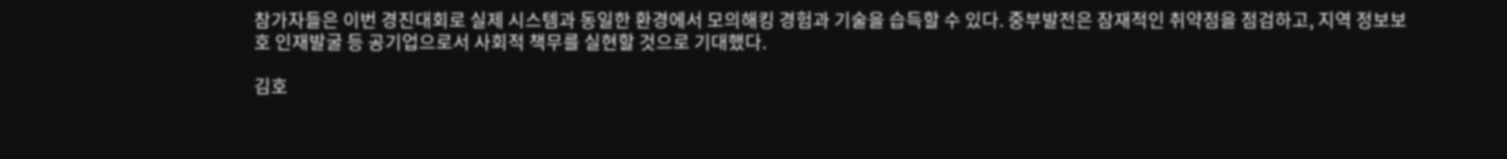참가자들은 이번 경진대회로 실제 시스템과 동일한 환경에서 모의해킹 경험과 기술을 습득할 수 있다. 중부발전은 잠재적인 취약점을 점검하고, 지역 정보보호 인재발굴 등 공기업으로서 사회적 책무를 실현할 것으로 기대했다.

김호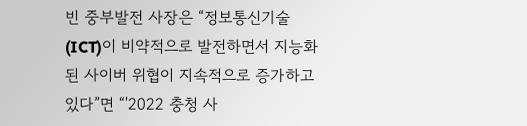빈 중부발전 사장은 “정보통신기술(ICT)이 비약적으로 발전하면서 지능화된 사이버 위협이 지속적으로 증가하고 있다”면 “'2022 충청 사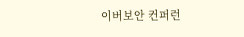이버보안 컨퍼런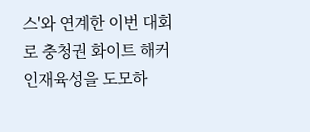스'와 연계한 이번 대회로 충청권 화이트 해커 인재육성을 도모하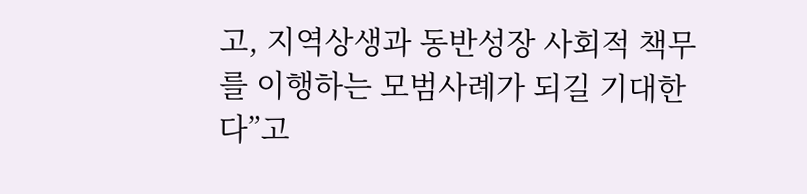고, 지역상생과 동반성장 사회적 책무를 이행하는 모범사례가 되길 기대한다”고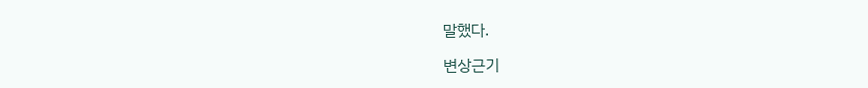말했다.

변상근기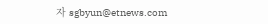자 sgbyun@etnews.com